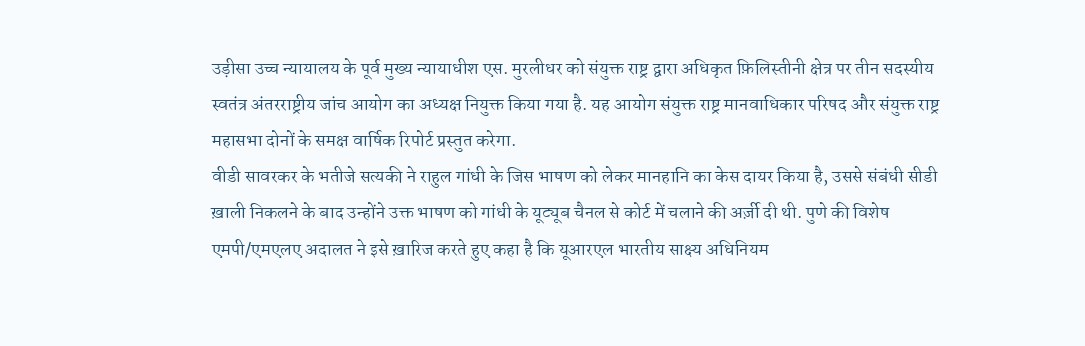उड़ीसा उच्च न्यायालय के पूर्व मुख्य न्यायाधीश एस. मुरलीधर को संयुक्त राष्ट्र द्वारा अधिकृत फ़िलिस्तीनी क्षेत्र पर तीन सदस्यीय स्वतंत्र अंतरराष्ट्रीय जांच आयोग का अध्यक्ष नियुक्त किया गया है. यह आयोग संयुक्त राष्ट्र मानवाधिकार परिषद और संयुक्त राष्ट्र महासभा दोनों के समक्ष वार्षिक रिपोर्ट प्रस्तुत करेगा.
वीडी सावरकर के भतीजे सत्यकी ने राहुल गांधी के जिस भाषण को लेकर मानहानि का केस दायर किया है, उससे संबंधी सीडी ख़ाली निकलने के बाद उन्होंने उक्त भाषण को गांधी के यूट्यूब चैनल से कोर्ट में चलाने की अर्ज़ी दी थी. पुणे की विशेष एमपी/एमएलए अदालत ने इसे ख़ारिज करते हुए कहा है कि यूआरएल भारतीय साक्ष्य अधिनियम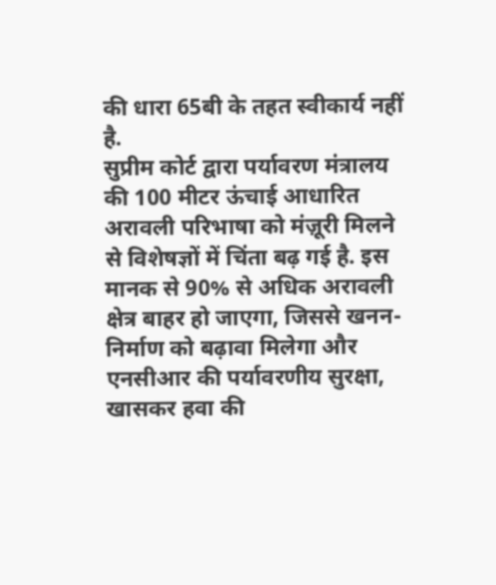की धारा 65बी के तहत स्वीकार्य नहीं है.
सुप्रीम कोर्ट द्वारा पर्यावरण मंत्रालय की 100 मीटर ऊंचाई आधारित अरावली परिभाषा को मंज़ूरी मिलने से विशेषज्ञों में चिंता बढ़ गई है. इस मानक से 90% से अधिक अरावली क्षेत्र बाहर हो जाएगा, जिससे खनन-निर्माण को बढ़ावा मिलेगा और एनसीआर की पर्यावरणीय सुरक्षा, खासकर हवा की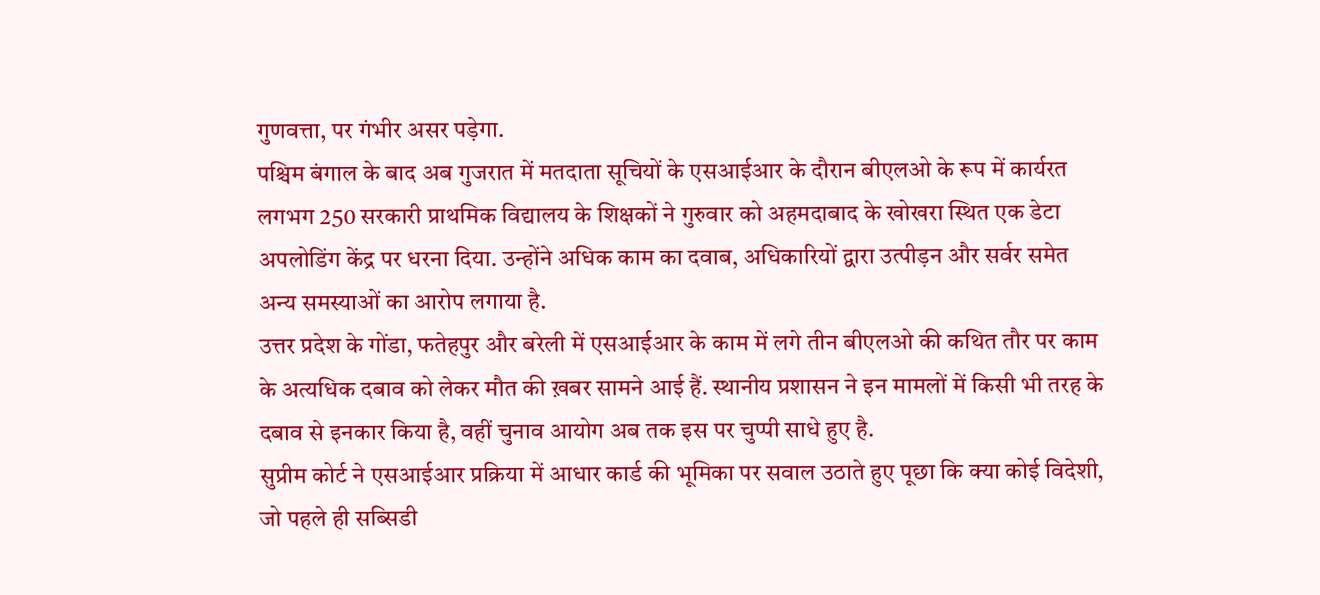गुणवत्ता, पर गंभीर असर पड़ेगा.
पश्चिम बंगाल के बाद अब गुजरात में मतदाता सूचियों के एसआईआर के दौरान बीएलओ के रूप में कार्यरत लगभग 250 सरकारी प्राथमिक विद्यालय के शिक्षकों ने गुरुवार को अहमदाबाद के खोखरा स्थित एक डेटा अपलोडिंग केंद्र पर धरना दिया. उन्होंने अधिक काम का दवाब, अधिकारियों द्वारा उत्पीड़न और सर्वर समेत अन्य समस्याओं का आरोप लगाया है.
उत्तर प्रदेश के गोंडा, फतेहपुर और बरेली में एसआईआर के काम में लगे तीन बीएलओ की कथित तौर पर काम के अत्यधिक दबाव को लेकर मौत की ख़बर सामने आई हैं. स्थानीय प्रशासन ने इन मामलों में किसी भी तरह के दबाव से इनकार किया है, वहीं चुनाव आयोग अब तक इस पर चुप्पी साधे हुए है.
सुप्रीम कोर्ट ने एसआईआर प्रक्रिया में आधार कार्ड की भूमिका पर सवाल उठाते हुए पूछा कि क्या कोई विदेशी, जो पहले ही सब्सिडी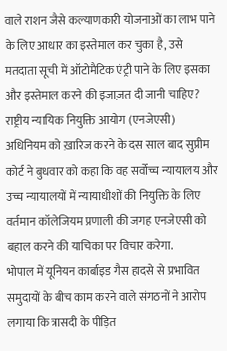वाले राशन जैसे कल्याणकारी योजनाओं का लाभ पाने के लिए आधार का इस्तेमाल कर चुका है, उसे मतदाता सूची में ऑटोमैटिक एंट्री पाने के लिए इसका और इस्तेमाल करने की इजाज़त दी जानी चाहिए?
राष्ट्रीय न्यायिक नियुक्ति आयोग (एनजेएसी) अधिनियम को ख़ारिज करने के दस साल बाद सुप्रीम कोर्ट ने बुधवार को कहा कि वह सर्वोच्च न्यायालय और उच्च न्यायालयों में न्यायाधीशों की नियुक्ति के लिए वर्तमान कॉलेजियम प्रणाली की जगह एनजेएसी को बहाल करने की याचिका पर विचार करेगा.
भोपाल में यूनियन कार्बाइड गैस हादसे से प्रभावित समुदायों के बीच काम करने वाले संगठनों ने आरोप लगाया कि त्रासदी के पीड़ित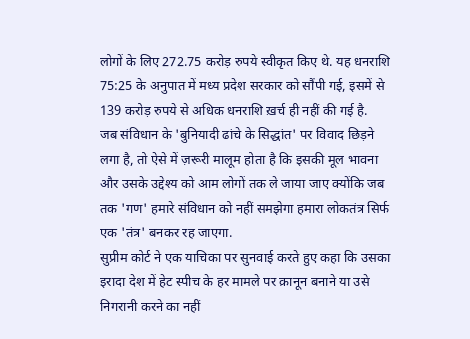लोगों के लिए 272.75 करोड़ रुपये स्वीकृत किए थे. यह धनराशि 75:25 के अनुपात में मध्य प्रदेश सरकार को सौंपी गई, इसमें से 139 करोड़ रुपये से अधिक धनराशि ख़र्च ही नहीं की गई है.
जब संविधान के 'बुनियादी ढांचे के सिद्धांत' पर विवाद छिड़ने लगा है, तो ऐसे में ज़रूरी मालूम होता है कि इसकी मूल भावना और उसके उद्देश्य को आम लोगों तक ले जाया जाए क्योंकि जब तक 'गण' हमारे संविधान को नहीं समझेगा हमारा लोकतंत्र सिर्फ एक 'तंत्र' बनकर रह जाएगा.
सुप्रीम कोर्ट ने एक याचिका पर सुनवाई करते हुए कहा कि उसका इरादा देश में हेट स्पीच के हर मामले पर क़ानून बनाने या उसे निगरानी करने का नहीं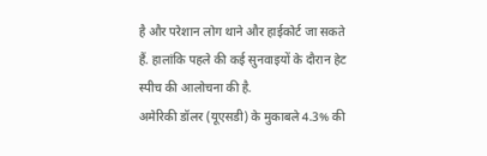है और परेशान लोग थाने और हाईकोर्ट जा सकते हैं. हालांकि पहले की कई सुनवाइयों के दौरान हेट स्पीच की आलोचना की है.
अमेरिकी डॉलर (यूएसडी) के मुकाबले 4.3% की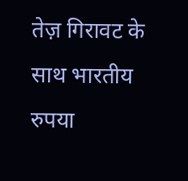तेज़ गिरावट के साथ भारतीय रुपया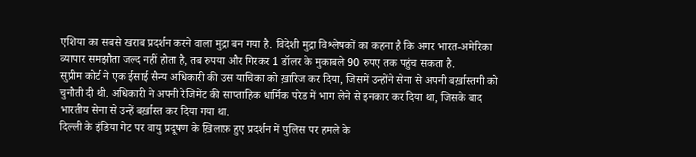एशिया का सबसे खराब प्रदर्शन करने वाला मुद्रा बन गया है. विदेशी मुद्रा विश्लेषकों का कहना है कि अगर भारत-अमेरिका व्यापार समझौता जल्द नहीं होता है, तब रुपया और गिरकर 1 डॉलर के मुकाबले 90 रुपए तक पहुंच सकता है.
सुप्रीम कोर्ट ने एक ईसाई सैन्य अधिकारी की उस याचिका को ख़ारिज कर दिया, जिसमें उन्होंने सेना से अपनी बर्ख़ास्तगी को चुनौती दी थी. अधिकारी ने अपनी रेजिमेंट की साप्ताहिक धार्मिक परेड में भाग लेने से इनकार कर दिया था, जिसके बाद भारतीय सेना से उन्हें बर्ख़ास्त कर दिया गया था.
दिल्ली के इंडिया गेट पर वायु प्रदूषण के ख़िलाफ़ हुए प्रदर्शन में पुलिस पर हमले के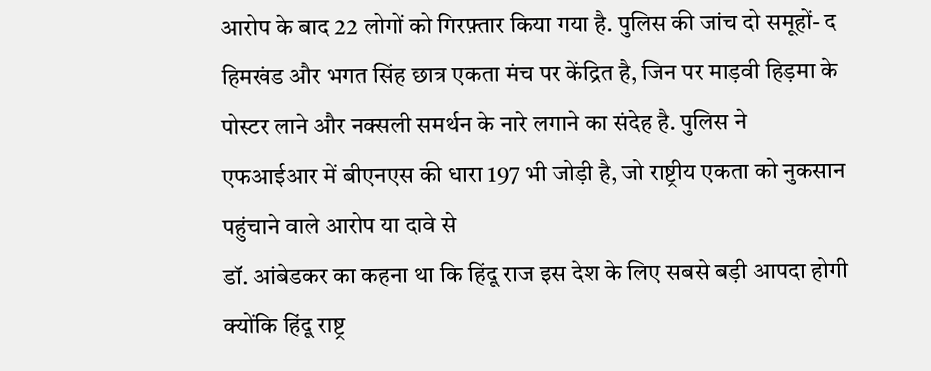आरोप के बाद 22 लोगों को गिरफ़्तार किया गया है. पुलिस की जांच दो समूहों- द हिमखंड और भगत सिंह छात्र एकता मंच पर केंद्रित है, जिन पर माड़वी हिड़मा के पोस्टर लाने और नक्सली समर्थन के नारे लगाने का संदेह है. पुलिस ने एफआईआर में बीएनएस की धारा 197 भी जोड़ी है, जो राष्ट्रीय एकता को नुकसान पहुंचाने वाले आरोप या दावे से
डॉ. आंबेडकर का कहना था कि हिंदू राज इस देश के लिए सबसे बड़ी आपदा होगी क्योंकि हिंदू राष्ट्र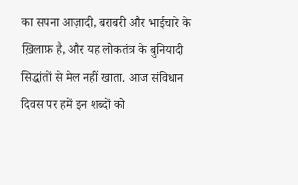का सपना आज़ादी, बराबरी और भाईचारे के ख़िलाफ़ है, और यह लोकतंत्र के बुनियादी सिद्धांतों से मेल नहीं खाता. आज संविधान दिवस पर हमें इन शब्दों को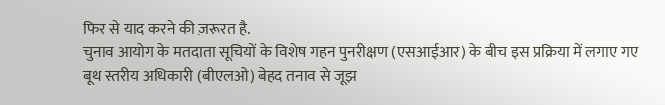फिर से याद करने की ज़रूरत है.
चुनाव आयोग के मतदाता सूचियों के विशेष गहन पुनरीक्षण (एसआईआर) के बीच इस प्रक्रिया में लगाए गए बूथ स्तरीय अधिकारी (बीएलओ) बेहद तनाव से जूझ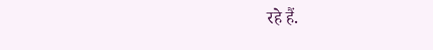रहे हैं.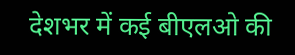देशभर में कई बीएलओ की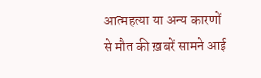आत्महत्या या अन्य कारणों से मौत की ख़बरें सामने आई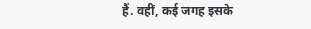हैं. वहीं, कई जगह इसके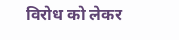विरोध को लेकर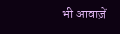भी आवाज़ें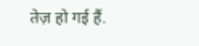तेज़ हो गई हैं.